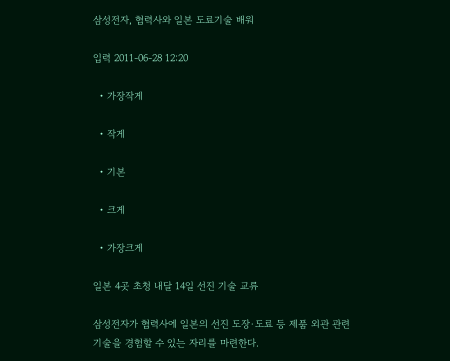삼성전자, 협력사와 일본 도료기술 배워

입력 2011-06-28 12:20

  • 가장작게

  • 작게

  • 기본

  • 크게

  • 가장크게

일본 4곳 초청 내달 14일 선진 기술 교류

삼성전자가 협력사에 일본의 선진 도장·도료 등 제품 외관 관련 기술을 경험할 수 있는 자리를 마련한다.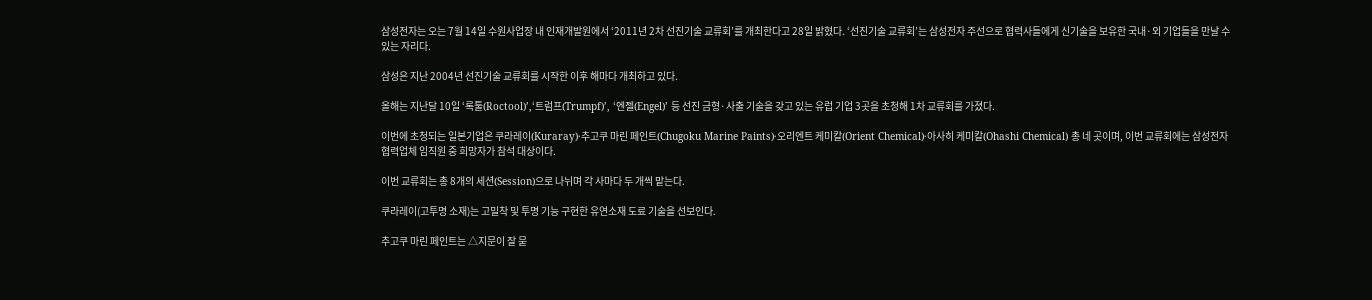삼성전자는 오는 7월 14일 수원사업장 내 인재개발원에서 ‘2011년 2차 선진기술 교류회’를 개최한다고 28일 밝혔다. ‘선진기술 교류회’는 삼성전자 주선으로 협력사들에게 신기술을 보유한 국내·외 기업들을 만날 수 있는 자리다.

삼성은 지난 2004년 선진기술 교류회를 시작한 이후 해마다 개최하고 있다.

올해는 지난달 10일 ‘록툴(Roctool)’,‘트럼프(Trumpf)’, ‘엔젤(Engel)’ 등 선진 금형·사출 기술을 갖고 있는 유럽 기업 3곳을 초청해 1차 교류회를 가졌다.

이번에 초청되는 일본기업은 쿠라레이(Kuraray)·추고쿠 마린 페인트(Chugoku Marine Paints)·오리엔트 케미칼(Orient Chemical)·아사히 케미칼(Ohashi Chemical) 총 네 곳이며, 이번 교류회에는 삼성전자 협력업체 임직원 중 희망자가 참석 대상이다.

이번 교류회는 총 8개의 세션(Session)으로 나뉘며 각 사마다 두 개씩 맡는다.

쿠라레이(고투명 소재)는 고밀착 및 투명 기능 구현한 유연소재 도료 기술을 선보인다.

추고쿠 마린 페인트는 △지문이 잘 묻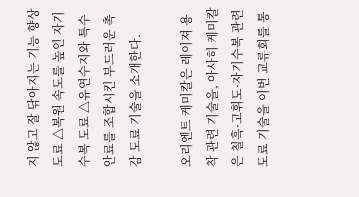지 않고 잘 닦아지는 기능 향상 도료 △복원 속도를 높인 자기 수복 도료 △유연수지와 특수안료를 조합시킨 부드러운 촉감 도료 기술을 소개한다.

오리엔트 케미칼은 레이져 용착 관련 기술을, 아사히 케미칼은 칠흑·고휘도·자기수복 관련 도료 기술을 이번 교류회를 통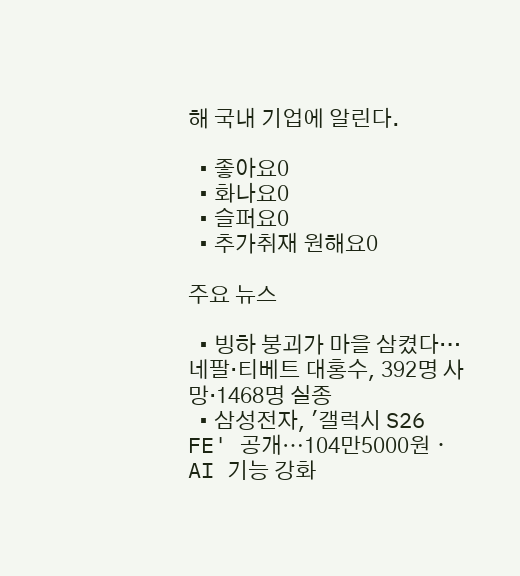해 국내 기업에 알린다.

  • 좋아요0
  • 화나요0
  • 슬퍼요0
  • 추가취재 원해요0

주요 뉴스

  • 빙하 붕괴가 마을 삼켰다…네팔·티베트 대홍수, 392명 사망·1468명 실종
  • 삼성전자, '갤럭시 S26 FE' 공개⋯104만5000원ㆍAI 기능 강화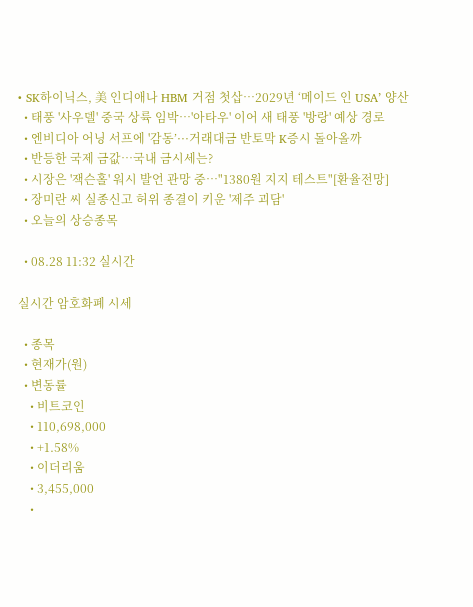• SK하이닉스, 美 인디애나 HBM 거점 첫삽…2029년 ‘메이드 인 USA’ 양산
  • 태풍 '사우델' 중국 상륙 임박…'아타우' 이어 새 태풍 '방랑' 예상 경로
  • 엔비디아 어닝 서프에 '감동’···거래대금 반토막 K증시 돌아올까
  • 반등한 국제 금값…국내 금시세는?
  • 시장은 '잭슨홀' 워시 발언 관망 중⋯"1380원 지지 테스트"[환율전망]
  • 장미란 씨 실종신고 허위 종결이 키운 '제주 괴담'
  • 오늘의 상승종목

  • 08.28 11:32 실시간

실시간 암호화폐 시세

  • 종목
  • 현재가(원)
  • 변동률
    • 비트코인
    • 110,698,000
    • +1.58%
    • 이더리움
    • 3,455,000
    •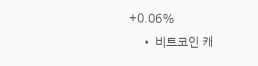+0.06%
    • 비트코인 캐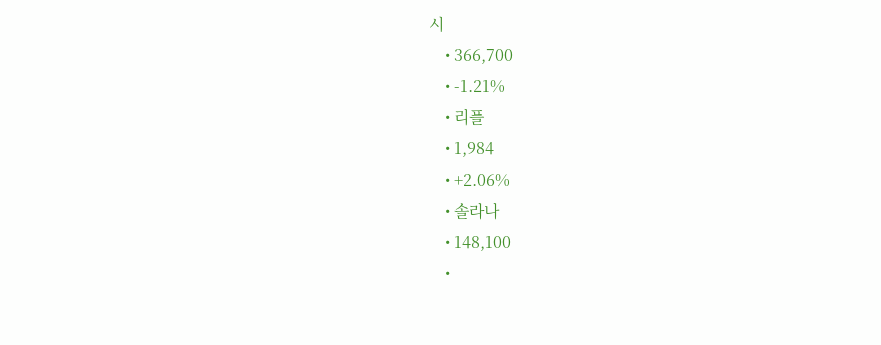시
    • 366,700
    • -1.21%
    • 리플
    • 1,984
    • +2.06%
    • 솔라나
    • 148,100
    •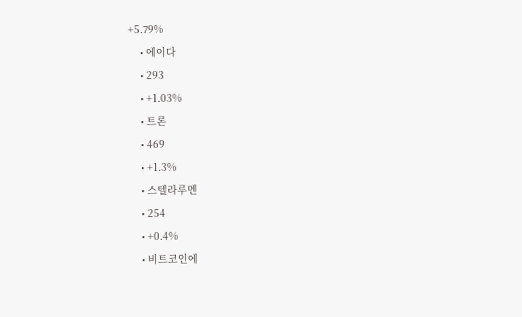+5.79%
    • 에이다
    • 293
    • +1.03%
    • 트론
    • 469
    • +1.3%
    • 스텔라루멘
    • 254
    • +0.4%
    • 비트코인에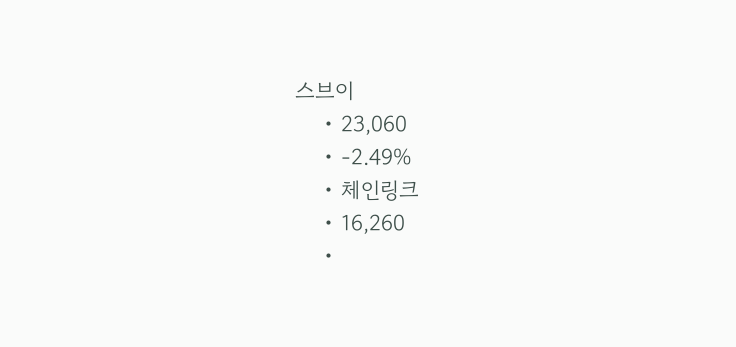스브이
    • 23,060
    • -2.49%
    • 체인링크
    • 16,260
    •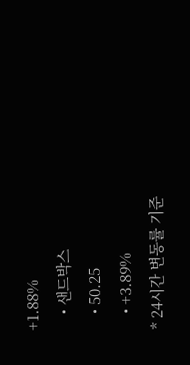+1.88%
    • 샌드박스
    • 50.25
    • +3.89%
* 24시간 변동률 기준